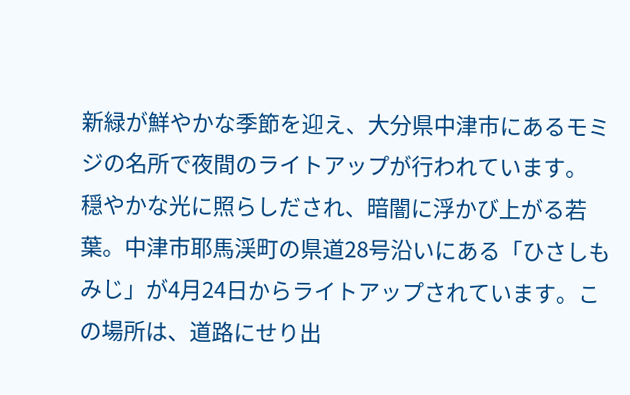新緑が鮮やかな季節を迎え、大分県中津市にあるモミジの名所で夜間のライトアップが行われています。
穏やかな光に照らしだされ、暗闇に浮かび上がる若葉。中津市耶馬渓町の県道28号沿いにある「ひさしもみじ」が4月24日からライトアップされています。この場所は、道路にせり出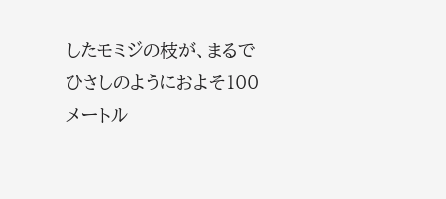したモミジの枝が、まるでひさしのようにおよそ100メートル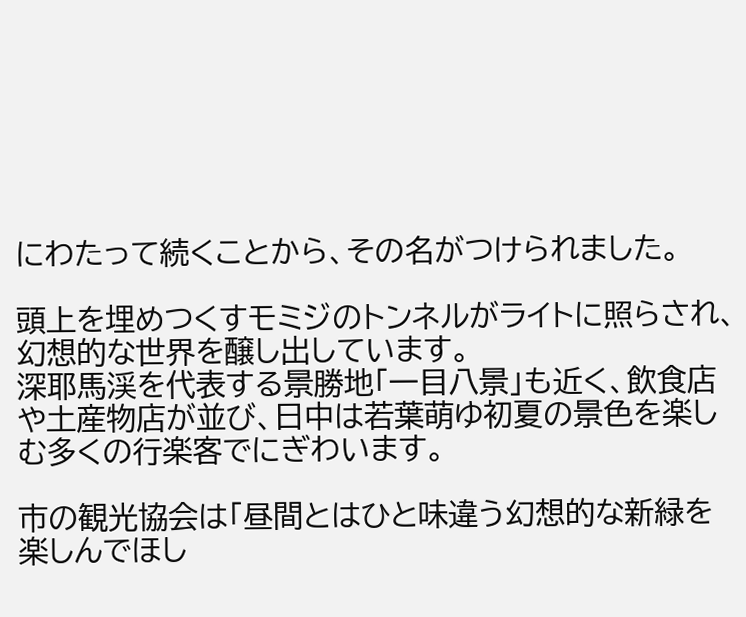にわたって続くことから、その名がつけられました。

頭上を埋めつくすモミジのトンネルがライトに照らされ、幻想的な世界を醸し出しています。
深耶馬渓を代表する景勝地「一目八景」も近く、飲食店や土産物店が並び、日中は若葉萌ゆ初夏の景色を楽しむ多くの行楽客でにぎわいます。

市の観光協会は「昼間とはひと味違う幻想的な新緑を楽しんでほし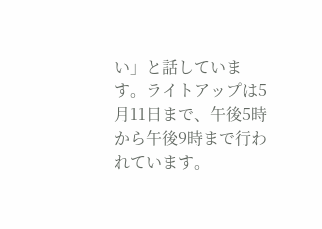い」と話しています。ライトアップは5月11日まで、午後5時から午後9時まで行われています。